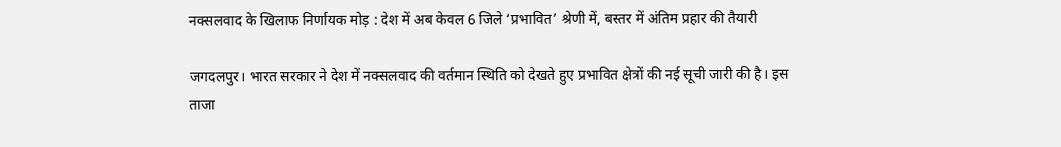नक्सलवाद के खिलाफ निर्णायक मोड़ : देश में अब केवल 6 जिले ‘प्रभावित’ श्रेणी में, बस्तर में अंतिम प्रहार की तैयारी

जगदलपुर। भारत सरकार ने देश में नक्सलवाद की वर्तमान स्थिति को देखते हुए प्रभावित क्षेत्रों की नई सूची जारी की है। इस ताजा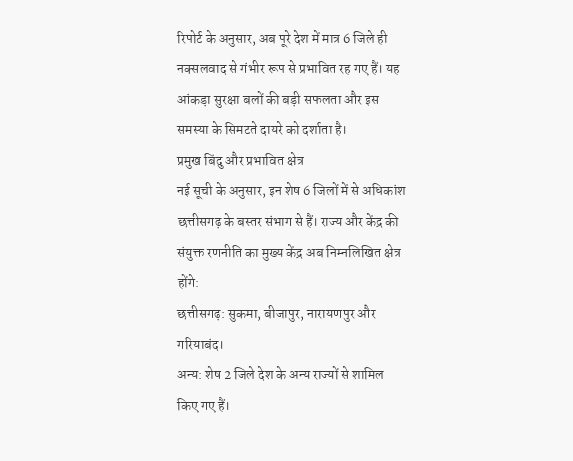रिपोर्ट के अनुसार, अब पूरे देश में मात्र 6 जिले ही नक्सलवाद से गंभीर रूप से प्रभावित रह गए हैं। यह आंकड़ा सुरक्षा बलों की बड़ी सफलता और इस समस्या के सिमटते दायरे को दर्शाता है।
प्रमुख बिंदु और प्रभावित क्षेत्र
नई सूची के अनुसार, इन शेष 6 जिलों में से अधिकांश छत्तीसगढ़ के बस्तर संभाग से हैं। राज्य और केंद्र की संयुक्त रणनीति का मुख्य केंद्र अब निम्नलिखित क्षेत्र होंगे:
छत्तीसगढ़: सुकमा, बीजापुर, नारायणपुर और गरियाबंद।
अन्य: शेष 2 जिले देश के अन्य राज्यों से शामिल किए गए हैं।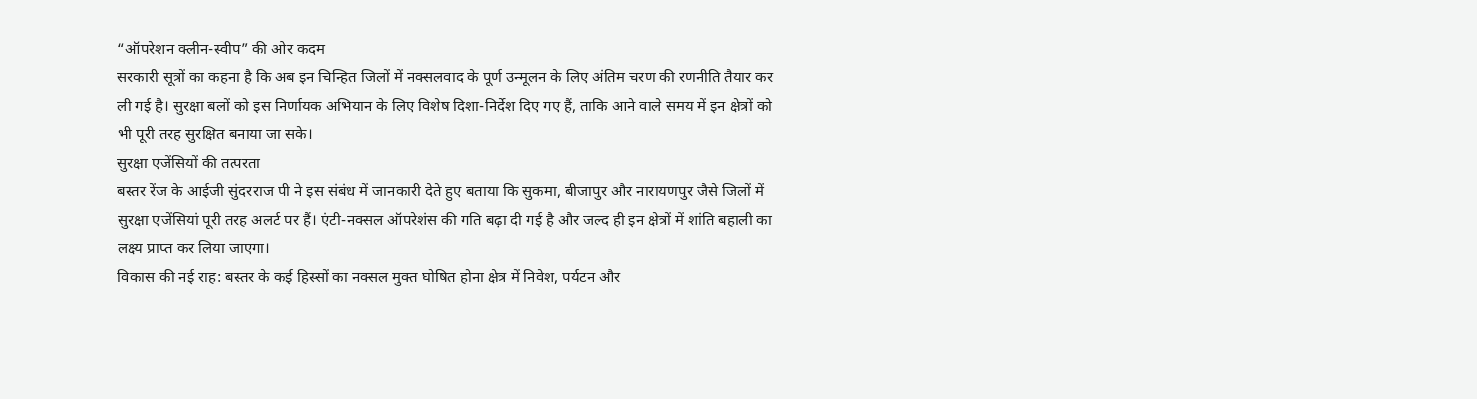“ऑपरेशन क्लीन-स्वीप” की ओर कदम
सरकारी सूत्रों का कहना है कि अब इन चिन्हित जिलों में नक्सलवाद के पूर्ण उन्मूलन के लिए अंतिम चरण की रणनीति तैयार कर ली गई है। सुरक्षा बलों को इस निर्णायक अभियान के लिए विशेष दिशा-निर्देश दिए गए हैं, ताकि आने वाले समय में इन क्षेत्रों को भी पूरी तरह सुरक्षित बनाया जा सके।
सुरक्षा एजेंसियों की तत्परता
बस्तर रेंज के आईजी सुंदरराज पी ने इस संबंध में जानकारी देते हुए बताया कि सुकमा, बीजापुर और नारायणपुर जैसे जिलों में सुरक्षा एजेंसियां पूरी तरह अलर्ट पर हैं। एंटी-नक्सल ऑपरेशंस की गति बढ़ा दी गई है और जल्द ही इन क्षेत्रों में शांति बहाली का लक्ष्य प्राप्त कर लिया जाएगा।
विकास की नई राह: बस्तर के कई हिस्सों का नक्सल मुक्त घोषित होना क्षेत्र में निवेश, पर्यटन और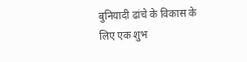बुनियादी ढांचे के विकास के लिए एक शुभ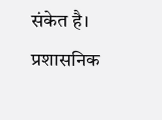संकेत है। प्रशासनिक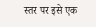स्तर पर इसे एक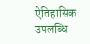ऐतिहासिक उपलब्धि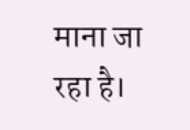माना जा रहा है।